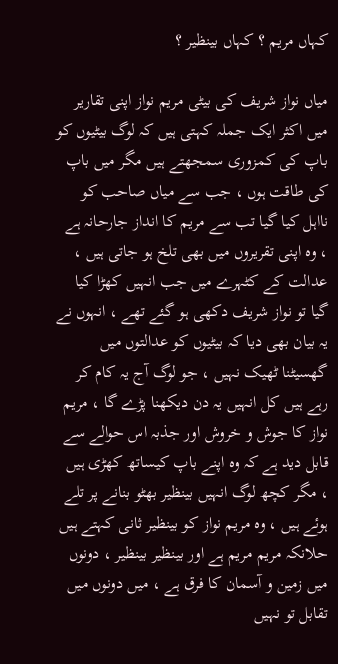کہاں مریم ؟ کہاں بینظیر ؟

میاں نواز شریف کی بیٹی مریم نواز اپنی تقاریر میں اکثر ایک جملہ کہتی ہیں کہ لوگ بیٹیوں کو باپ کی کمزوری سمجھتے ہیں مگر میں باپ کی طاقت ہوں ، جب سے میاں صاحب کو نااہل کیا گیا تب سے مریم کا انداز جارحانہ ہے ، وہ اپنی تقریروں میں بھی تلخ ہو جاتی ہیں ، عدالت کے کٹہرے میں جب انہیں کھڑا کیا گیا تو نواز شریف دکھی ہو گئے تھے ، انہوں نے یہ بیان بھی دیا کہ بیٹیوں کو عدالتوں میں گھسیٹنا ٹھیک نہیں ، جو لوگ آج یہ کام کر رہے ہیں کل انہیں یہ دن دیکھنا پڑے گا ، مریم نواز کا جوش و خروش اور جذبہ اس حوالے سے قابل دید ہے کہ وہ اپنے باپ کیساتھ کھڑی ہیں ، مگر کچھ لوگ انہیں بینظیر بھٹو بنانے پر تلے ہوئے ہیں ، وہ مریم نواز کو بینظیر ثانی کہتے ہیں حلانکہ مریم مریم ہے اور بینظیر بینظیر ، دونوں میں زمین و آسمان کا فرق ہے ، میں دونوں میں تقابل تو نہیں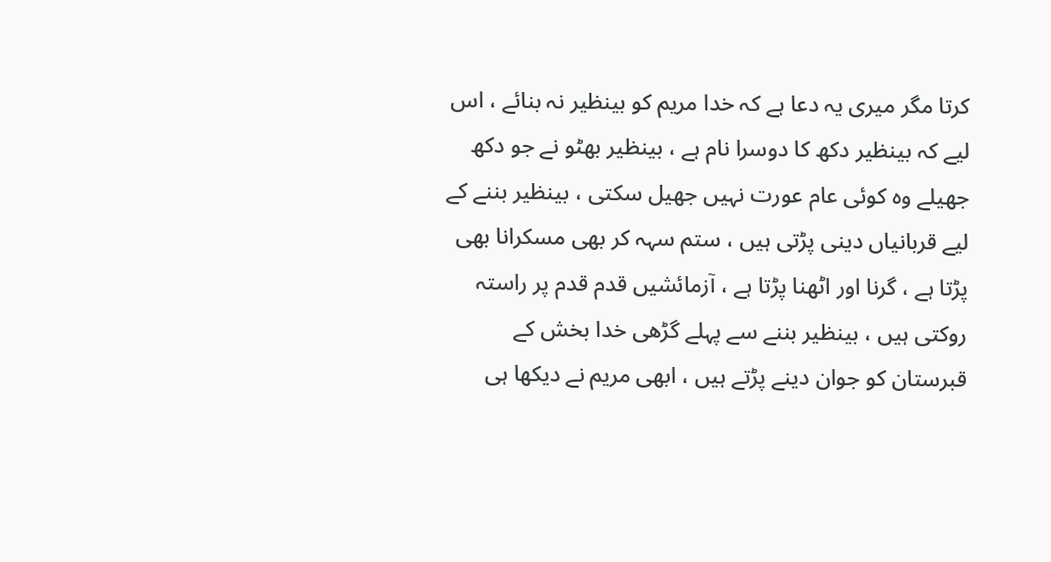کرتا مگر میری یہ دعا ہے کہ خدا مریم کو بینظیر نہ بنائے ، اس لیے کہ بینظیر دکھ کا دوسرا نام ہے ، بینظیر بھٹو نے جو دکھ جھیلے وہ کوئی عام عورت نہیں جھیل سکتی ، بینظیر بننے کے لیے قربانیاں دینی پڑتی ہیں ، ستم سہہ کر بھی مسکرانا بھی پڑتا ہے ، گرنا اور اٹھنا پڑتا ہے ، آزمائشیں قدم قدم پر راستہ روکتی ہیں ، بینظیر بننے سے پہلے گڑھی خدا بخش کے قبرستان کو جوان دینے پڑتے ہیں ، ابھی مریم نے دیکھا ہی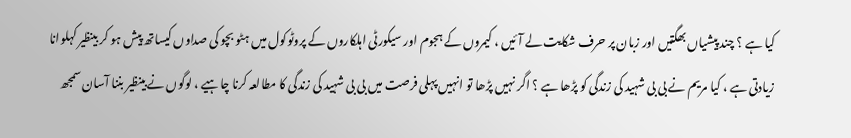کیا ہے ؟ چند پیشیاں بھگتیں اور زبان پر حرف شکایت لے آئیں ، کیمروں کے ہجوم اور سیکورٹی اہلکاروں کے پروٹوکول میں ہٹو بچو کی صداوں کیساتھ پیش ہو کر بینظیر کہلوانا زیادتی ہے ، کیا مریم نے بی بی شہید کی زندگی کو پڑھا ہے ؟ اگر نہیں پڑھا تو انہیں پہلی فرصت میں بی بی شہید کی زندگی کا مطالعہ کرنا چاہیے ، لوگوں نے بینظیر بننا آسان سمجھ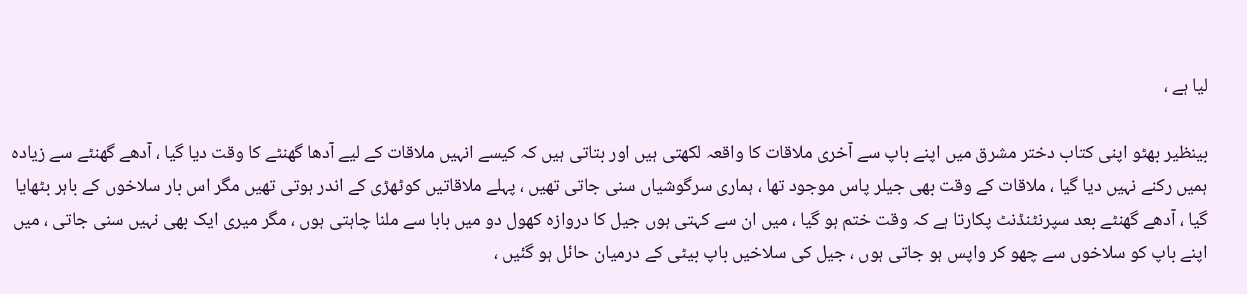لیا ہے ،

بینظیر بھٹو اپنی کتاب دختر مشرق میں اپنے باپ سے آخری ملاقات کا واقعہ لکھتی ہیں اور بتاتی ہیں کہ کیسے انہیں ملاقات کے لیے آدھا گھنٹے کا وقت دیا گیا ، آدھے گھنٹے سے زیادہ ہمیں رکنے نہیں دیا گیا ، ملاقات کے وقت بھی جیلر پاس موجود تھا ، ہماری سرگوشیاں سنی جاتی تھیں ، پہلے ملاقاتیں کوٹھڑی کے اندر ہوتی تھیں مگر اس بار سلاخوں کے باہر بٹھایا گیا ، آدھے گھنٹے بعد سپرنٹنڈنٹ پکارتا ہے کہ وقت ختم ہو گیا ، میں ان سے کہتی ہوں جیل کا دروازہ کھول دو میں بابا سے ملنا چاہتی ہوں ، مگر میری ایک بھی نہیں سنی جاتی ، میں اپنے باپ کو سلاخوں سے چھو کر واپس ہو جاتی ہوں ، جیل کی سلاخیں باپ بیٹی کے درمیان حائل ہو گئیں ،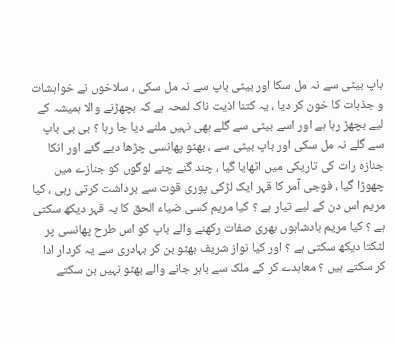باپ بیٹی سے نہ مل سکا اور بیٹی باپ سے نہ مل سکی ، سلاخوں نے خواہشات و جذبات کا خون کر دیا ، یہ کتنا اذیت ناک لمحہ ہے کہ بچھڑنے والا ہمیشہ کے لیے بچھڑ رہا ہے اور اسے بیٹی سے گلے بھی نہیں ملنے دیا جا رہا ؟ بی بی باپ سے گلے نہ مل سکی اور باپ بیٹی سے ، بھٹو پھانسی چڑھا دیے گئے اور انکا جنازہ رات کی تاریکی میں اٹھایا گیا ، چند گنے چنے لوگوں کو جنازے میں چھوڑا گیا ، فوجی آمر کا قہر ایک لڑکی پوری قوت سے برداشت کرتی رہی ، کیا مریم اس دن کے لیے تیار ہے ؟ کیا مریم کسی ضیاء الحق کا یہ قہر دیکھ سکتی ہے ؟ کیا مریم بادشاہوں بھری صفات رکھنے والے باپ کو اس طرح پھانسی پر لٹکتا دیکھ سکتی ہے ؟ اور کیا نواز شریف بھٹو بن کر بہادری سے یہ کردار ادا کر سکتے ہیں ؟ معاہدے کر کے ملک سے باہر جانے والے بھٹو نہیں بن سکتے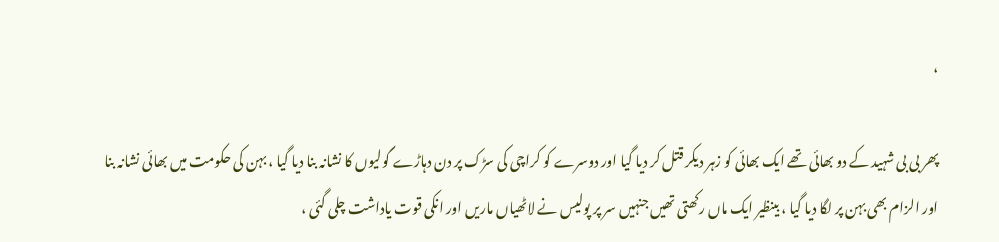،

پھر بی بی شہید کے دو بھائی تھے ایک بھائی کو زہر دیکر قتل کر دیا گیا اور دوسرے کو کراچی کی سڑک پر دن دہاڑے گولیوں کا نشانہ بنا دیا گیا ، بہن کی حکومت میں بھائی نشانہ بنا اور الزام بھی بہن پر لگا دیا گیا ، بینظیر ایک ماں رکھتی تھیں جنہیں سر پر پولیس نے لاٹھیاں ماریں اور انکی قوت یاداشت چلی گئی ،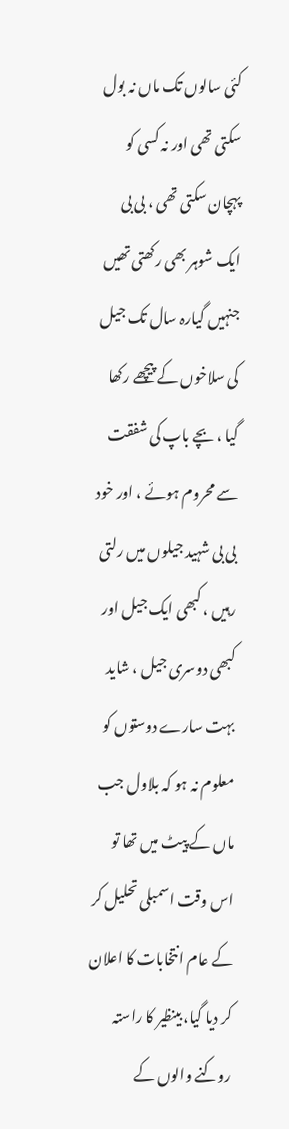کئی سالوں تک ماں نہ بول سکتی تھی اور نہ کسی کو پہچان سکتی تھی ، بی بی ایک شوہر بھی رکھتی تھیں جنہیں گیارہ سال تک جیل کی سلاخوں کے پیچھے رکھا گیا ، بچے باپ کی شفقت سے محروم ہوئے ، اور خود بی بی شہید جیلوں میں رلتی رہیں ، کبھی ایک جیل اور کبھی دوسری جیل ، شاید بہت سارے دوستوں کو معلوم نہ ہو کہ بلاول جب ماں کے پیٹ میں تھا تو اس وقت اسمبلی تحلیل کر کے عام انتخابات کا اعلان کر دیا گیا، بینظیر کا راستہ روکنے والوں کے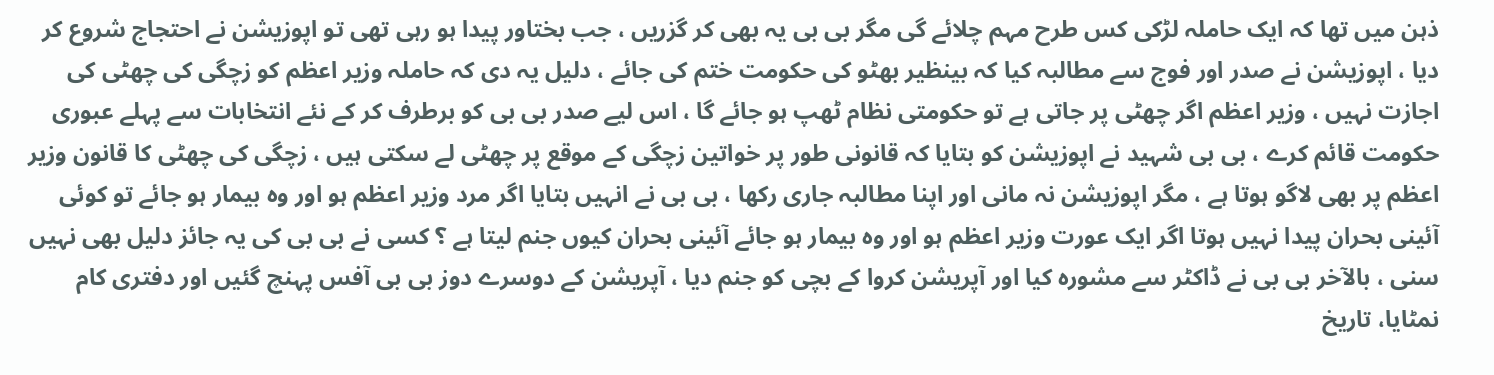ذہن میں تھا کہ ایک حاملہ لڑکی کس طرح مہم چلائے گی مگر بی بی یہ بھی کر گزریں ، جب بختاور پیدا ہو رہی تھی تو اپوزیشن نے احتجاج شروع کر دیا ، اپوزیشن نے صدر اور فوج سے مطالبہ کیا کہ بینظیر بھٹو کی حکومت ختم کی جائے ، دلیل یہ دی کہ حاملہ وزیر اعظم کو زچگی کی چھٹی کی اجازت نہیں ، وزیر اعظم اگر چھٹی پر جاتی ہے تو حکومتی نظام ٹھپ ہو جائے گا ، اس لیے صدر بی بی کو برطرف کر کے نئے انتخابات سے پہلے عبوری حکومت قائم کرے ، بی بی شہید نے اپوزیشن کو بتایا کہ قانونی طور پر خواتین زچگی کے موقع پر چھٹی لے سکتی ہیں ، زچگی کی چھٹی کا قانون وزیر اعظم پر بھی لاگو ہوتا ہے ، مگر اپوزیشن نہ مانی اور اپنا مطالبہ جاری رکھا ، بی بی نے انہیں بتایا اگر مرد وزیر اعظم ہو اور وہ بیمار ہو جائے تو کوئی آئینی بحران پیدا نہیں ہوتا اگر ایک عورت وزیر اعظم ہو اور وہ بیمار ہو جائے آئینی بحران کیوں جنم لیتا ہے ؟ کسی نے بی بی کی یہ جائز دلیل بھی نہیں سنی ، بالآخر بی بی نے ڈاکٹر سے مشورہ کیا اور آپریشن کروا کے بچی کو جنم دیا ، آپریشن کے دوسرے دوز بی بی آفس پہنچ گئیں اور دفتری کام نمٹایا، تاریخ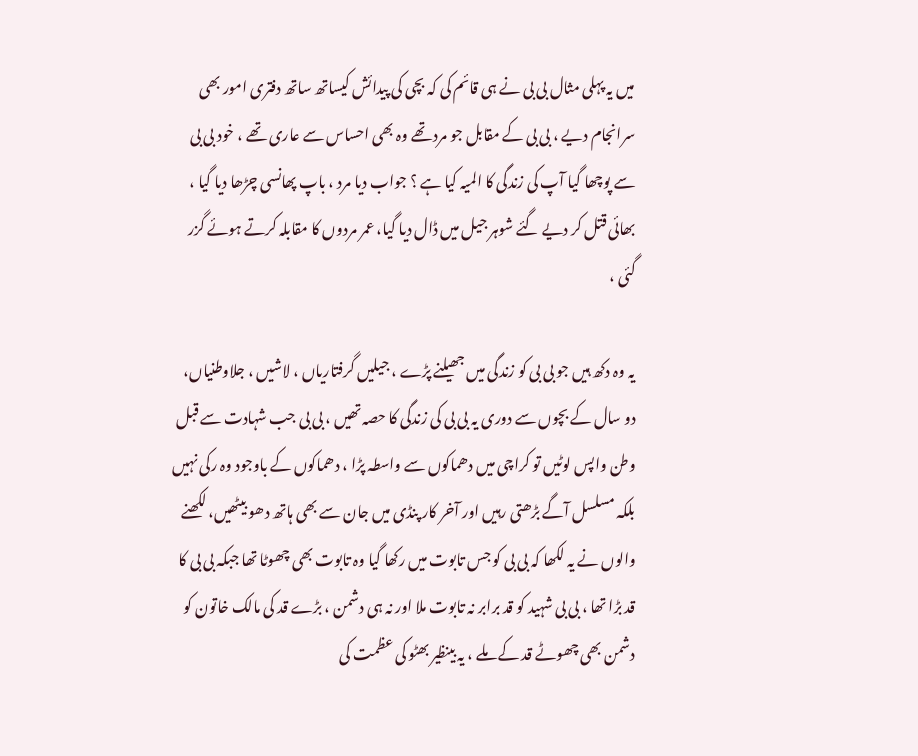میں یہ پہلی مثال بی بی نے ہی قائم کی کہ بچی کی پیدائش کیساتھ ساتھ دفتری امور بھی سرانجام دیے ، بی بی کے مقابل جو مرد تھے وہ بھی احساس سے عاری تھے ، خود بی بی سے پوچھا گیا آپ کی زندگی کا المیہ کیا ہے ؟ جواب دیا مرد ، باپ پھانسی چڑھا دیا گیا ، بھائی قتل کر دیے گئے شوہر جیل میں ڈال دیا گیا، عمر مردوں کا مقابلہ کرتے ہوئے گزر گئی ،

یہ وہ دکھ ہیں جو بی بی کو زندگی میں جھیلنے پڑے ، جیلیں گرفتاریاں ، لاشیں ، جلاوطنیاں، دو سال کے بچوں سے دوری یہ بی بی کی زندگی کا حصہ تھیں ، بی بی جب شہادت سے قبل وطن واپس لوٹیں تو کراچی میں دھماکوں سے واسطہ پڑا ، دھماکوں کے باوجود وہ رکی نہیں بلکہ مسلسل آگے بڑھتی رہیں اور آخر کار پنڈی میں جان سے بھی ہاتھ دھو بیٹھیں، لکھنے والوں نے یہ لکھا کہ بی بی کو جس تابوت میں رکھا گیا وہ تابوت بھی چھوٹا تھا جبکہ بی بی کا قد بڑا تھا ، بی بی شہید کو قد برابر نہ تابوت ملا اور نہ ہی دشمن ، بڑے قد کی مالک خاتون کو دشمن بھی چھوٹے قد کے ملے ، یہ بینظیر بھٹو کی عظمت کی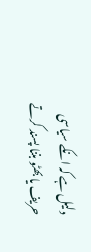دلیل ہے کہ انکے سیاسی حریف یا بھٹو بننا پسند کرتے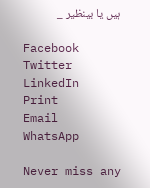ہیں یا بینظیر _

Facebook
Twitter
LinkedIn
Print
Email
WhatsApp

Never miss any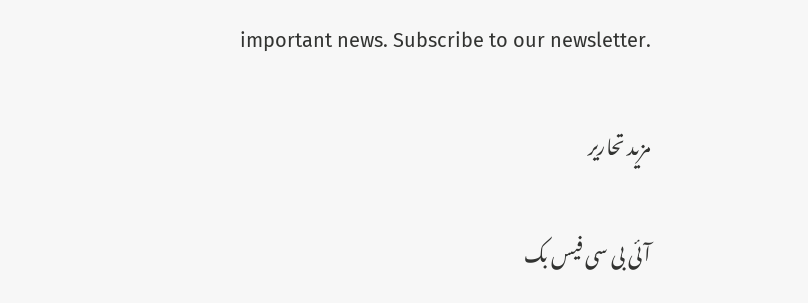important news. Subscribe to our newsletter.

مزید تحاریر

آئی بی سی فیس بک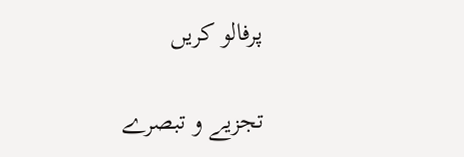پرفالو کریں

تجزیے و تبصرے